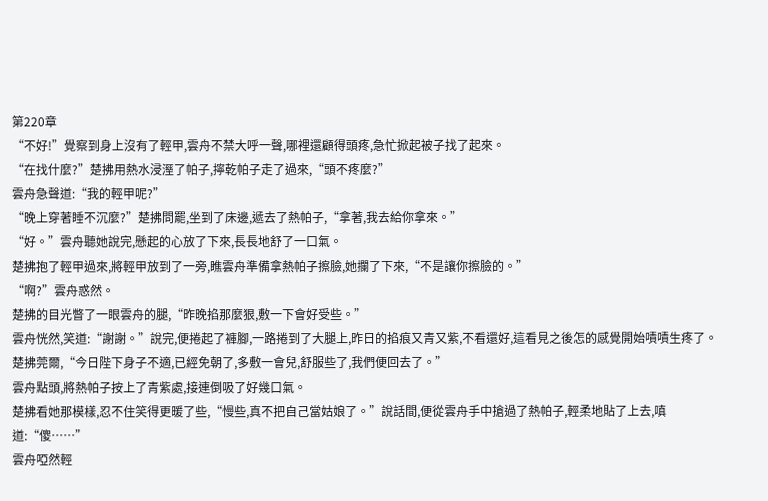第220章
“不好!”覺察到身上沒有了輕甲,雲舟不禁大呼一聲,哪裡還顧得頭疼,急忙掀起被子找了起來。
“在找什麼?”楚拂用熱水浸溼了帕子,擰乾帕子走了過來,“頭不疼麼?”
雲舟急聲道:“我的輕甲呢?”
“晚上穿著睡不沉麼?”楚拂問罷,坐到了床邊,遞去了熱帕子,“拿著,我去給你拿來。”
“好。”雲舟聽她說完,懸起的心放了下來,長長地舒了一口氣。
楚拂抱了輕甲過來,將輕甲放到了一旁,瞧雲舟準備拿熱帕子擦臉,她攔了下來,“不是讓你擦臉的。”
“啊?”雲舟惑然。
楚拂的目光瞥了一眼雲舟的腿,“昨晚掐那麼狠,敷一下會好受些。”
雲舟恍然,笑道:“謝謝。”說完,便捲起了褲腳,一路捲到了大腿上,昨日的掐痕又青又紫,不看還好,這看見之後怎的感覺開始嘖嘖生疼了。
楚拂莞爾,“今日陛下身子不適,已經免朝了,多敷一會兒,舒服些了,我們便回去了。”
雲舟點頭,將熱帕子按上了青紫處,接連倒吸了好幾口氣。
楚拂看她那模樣,忍不住笑得更暖了些,“慢些,真不把自己當姑娘了。”說話間,便從雲舟手中搶過了熱帕子,輕柔地貼了上去,嗔道:“傻……”
雲舟啞然輕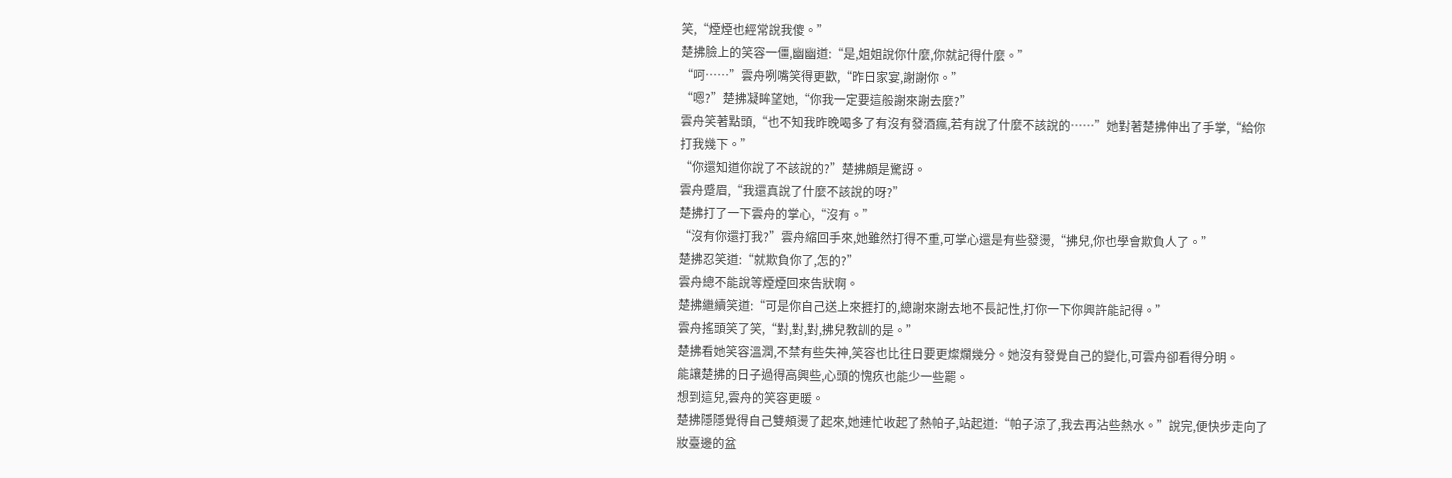笑,“煙煙也經常說我傻。”
楚拂臉上的笑容一僵,幽幽道:“是,姐姐說你什麼,你就記得什麼。”
“呵……”雲舟咧嘴笑得更歡,“昨日家宴,謝謝你。”
“嗯?”楚拂凝眸望她,“你我一定要這般謝來謝去麼?”
雲舟笑著點頭,“也不知我昨晚喝多了有沒有發酒瘋,若有說了什麼不該說的……”她對著楚拂伸出了手掌,“給你打我幾下。”
“你還知道你說了不該說的?”楚拂頗是驚訝。
雲舟蹙眉,“我還真說了什麼不該說的呀?”
楚拂打了一下雲舟的掌心,“沒有。”
“沒有你還打我?”雲舟縮回手來,她雖然打得不重,可掌心還是有些發燙,“拂兒,你也學會欺負人了。”
楚拂忍笑道:“就欺負你了,怎的?”
雲舟總不能說等煙煙回來告狀啊。
楚拂繼續笑道:“可是你自己送上來捱打的,總謝來謝去地不長記性,打你一下你興許能記得。”
雲舟搖頭笑了笑,“對,對,對,拂兒教訓的是。”
楚拂看她笑容溫潤,不禁有些失神,笑容也比往日要更燦爛幾分。她沒有發覺自己的變化,可雲舟卻看得分明。
能讓楚拂的日子過得高興些,心頭的愧疚也能少一些罷。
想到這兒,雲舟的笑容更暖。
楚拂隱隱覺得自己雙頰燙了起來,她連忙收起了熱帕子,站起道:“帕子涼了,我去再沾些熱水。”說完,便快步走向了妝臺邊的盆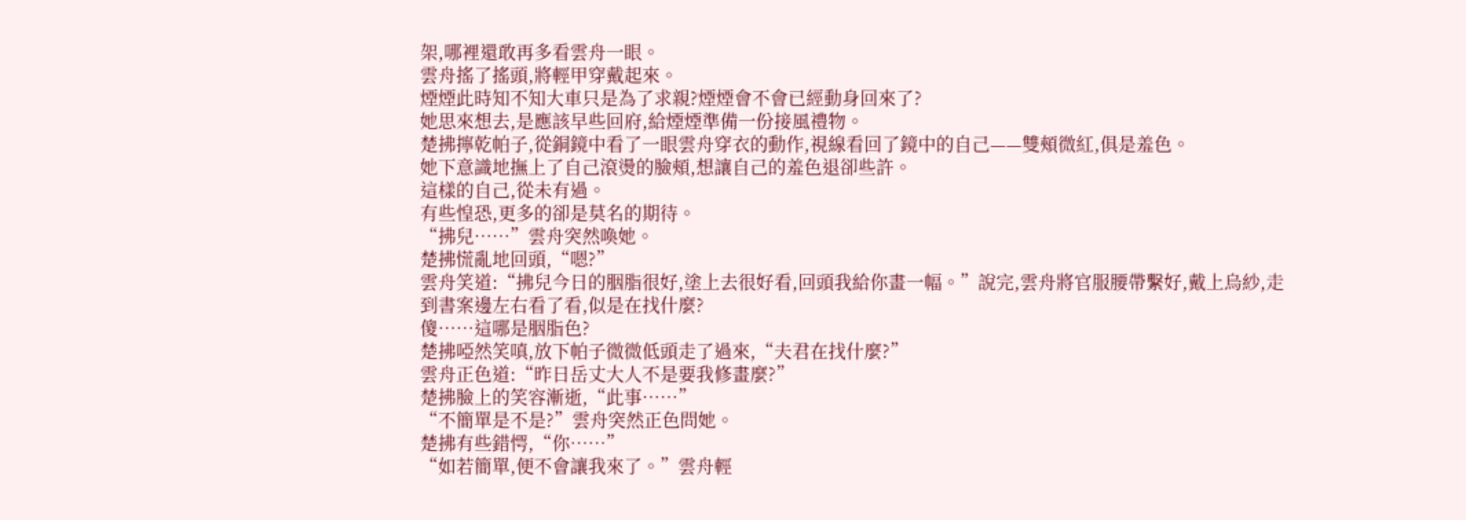架,哪裡還敢再多看雲舟一眼。
雲舟搖了搖頭,將輕甲穿戴起來。
煙煙此時知不知大車只是為了求親?煙煙會不會已經動身回來了?
她思來想去,是應該早些回府,給煙煙準備一份接風禮物。
楚拂擰乾帕子,從銅鏡中看了一眼雲舟穿衣的動作,視線看回了鏡中的自己——雙頰微紅,俱是羞色。
她下意識地撫上了自己滾燙的臉頰,想讓自己的羞色退卻些許。
這樣的自己,從未有過。
有些惶恐,更多的卻是莫名的期待。
“拂兒……”雲舟突然喚她。
楚拂慌亂地回頭,“嗯?”
雲舟笑道:“拂兒今日的胭脂很好,塗上去很好看,回頭我給你畫一幅。”說完,雲舟將官服腰帶繫好,戴上烏紗,走到書案邊左右看了看,似是在找什麼?
傻……這哪是胭脂色?
楚拂啞然笑嗔,放下帕子微微低頭走了過來,“夫君在找什麼?”
雲舟正色道:“昨日岳丈大人不是要我修畫麼?”
楚拂臉上的笑容漸逝,“此事……”
“不簡單是不是?”雲舟突然正色問她。
楚拂有些錯愕,“你……”
“如若簡單,便不會讓我來了。”雲舟輕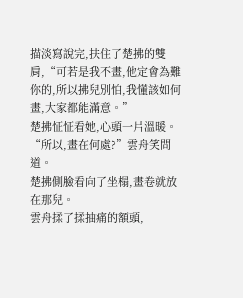描淡寫說完,扶住了楚拂的雙肩,“可若是我不畫,他定會為難你的,所以拂兒別怕,我懂該如何畫,大家都能滿意。”
楚拂怔怔看她,心頭一片溫暖。
“所以,畫在何處?”雲舟笑問道。
楚拂側臉看向了坐榻,畫卷就放在那兒。
雲舟揉了揉抽痛的額頭,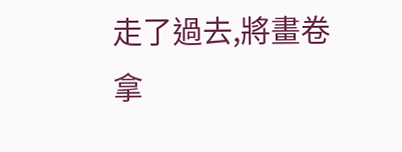走了過去,將畫卷拿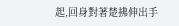起,回身對著楚拂伸出手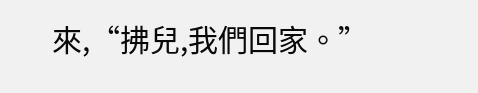來,“拂兒,我們回家。”